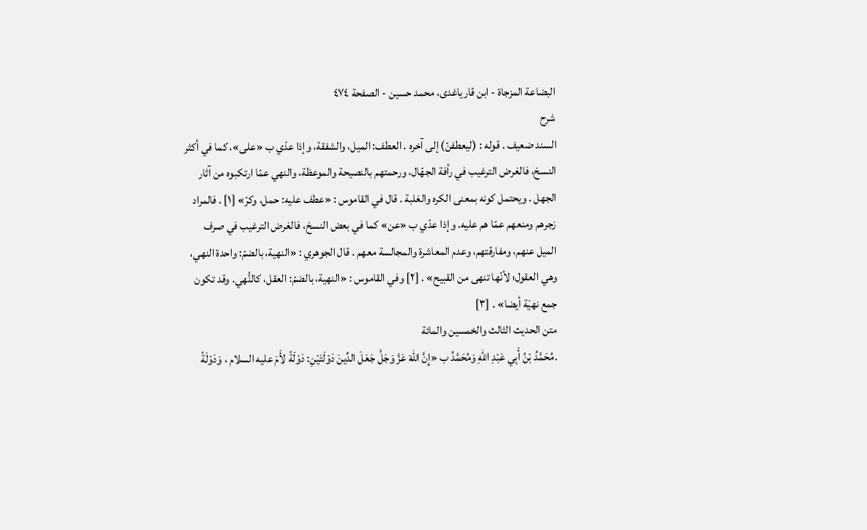البضاعة المزجاة - ابن قاریاغدی، محمد حسین - الصفحة ٤٧٤
شرح
السند ضعيف . قوله : (ليعطفنّ) إلى آخره . العطف: الميل، والشفقة، وإذا عدّي ب «على»، كما في أكثر النسخ، فالغرض الترغيب في رأفة الجهّال، ورحمتهم بالنصيحة والموعظة، والنهي عمّا ارتكبوه من آثار الجهل . ويحتمل كونه بمعنى الكره والغلبة . قال في القاموس : «عطف عليه: حمل، وكرّ» [١] . فالمراد زجرهم ومنعهم عمّا هم عليه. وإذا عدّي ب «عن» كما في بعض النسخ، فالغرض الترغيب في صرف الميل عنهم، ومفارقتهم، وعدم المعاشرة والمجالسة معهم . قال الجوهري : «النهية، بالضمّ: واحدة النهي، وهي العقول؛ لأنّها تنهى من القبيح» . [٢] وفي القاموس : «النهية، بالضمّ: العقل، كالنُّهي. وقد تكون جمع نهيَة أيضا» . [٣]
متن الحديث الثالث والخمسين والمائة
.مُحَمَّدُ بْنُ أَبِي عَبْدِ اللّهِ وَمُحَمَّدُ ب «إِنَّ اللّهَ عَزَّ وَجَلَّ جَعَلَ الدِّينَ دَوْلَتَيْنِ: دَوْلَةً لأَمَ عليه السلام ، وَدَوْلَةً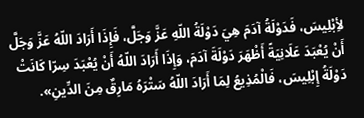لأِبْلِيسَ، فَدَوْلَةُ آدَمَ هِيَ دَوْلَةُ اللّهِ عَزَّ وَجَلَّ، فَإِذَا أَرَادَ اللّهُ عَزَّ وَجَلَّ أَنْ يُعْبَدَ عَلَانِيَةً أَظْهَرَ دَوْلَةَ آدَمَ، وَإِذَا أَرَادَ اللّهُ أَنْ يُعْبَدَ سِرّا كَانَتْ دَوْلَةُ إِبْلِيسَ، فَالْمُذِيعُ لِمَا أَرَادَ اللّهُ سَتْرَهُ مَارِقٌ مِنَ الدِّينِ».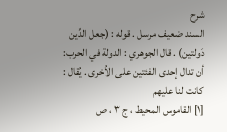شرح
السند ضعيف مرسل . قوله : (جعل الدِّين دَولتين) . قال الجوهري : الدولة في الحرب: أن تدال إحدى الفئتين على الاُخرى . يُقال : كانت لنا عليهم
[١] القاموس المحيط ، ج ٣ ، ص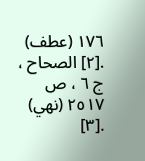١٧٦ (عطف) .[٢] الصحاح ، ج ٦ ، ص ٢٥١٧ (نهي) .[٣]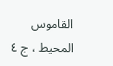القاموس المحيط ، ج ٤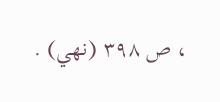، ص ٣٩٨ (نهي) .